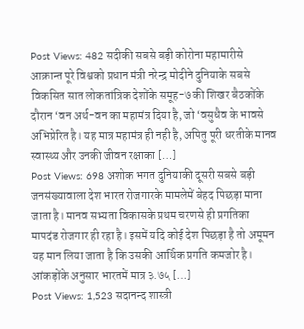Post Views: 482 सदीकी सबसे बड़ी कोरोना महामारीसे आक्रान्त पूरे विश्वको प्रधान मंत्री नरेन्द्र मोदीने दुनियाके सबसे विकसित सात लोकतांत्रिक देशोंके समूह-७ की शिखर बैठकोंके दौरान ‘वन अर्थ-वन का महामंत्र दिया है, जो ‘वसुधैव के भावसे अभिप्रेरित है। यह मात्र महामंत्र ही नही है, अपितु पूरी धरतीके मानव स्वास्थ्य और उनकी जीवन रक्षाका […]
Post Views: 698 अशोक भगत दुनियाकी दूसरी सबसे बड़ी जनसंख्यावाला देश भारत रोजगारके मामलेमें बेहद पिछड़ा माना जाता है। मानव सभ्यता विकासके प्रथम चरणसे ही प्रगतिका मापदंड रोजगार ही रहा है। इसमें यदि कोई देश पिछड़ा है तो अमूमन यह मान लिया जाता है कि उसकी आर्थिक प्रगति कमजोर है। आंकड़ोंके अनुसार भारतमें मात्र ३.७५ […]
Post Views: 1,523 सदानन्द शास्त्री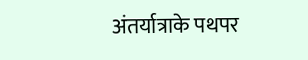अंतर्यात्राके पथपर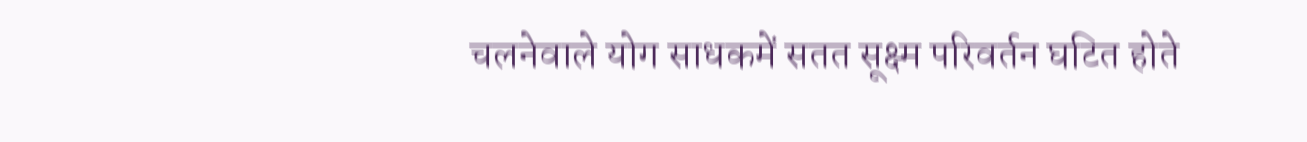चलनेवाले योग साधकमें सतत सूक्ष्म परिवर्तन घटित होते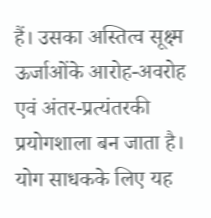हैं। उसका अस्तित्व सूक्ष्म ऊर्जाओंके आरोह-अवरोह एवं अंतर-प्रत्यंतरकी प्रयोगशाला बन जाता है। योग साधकके लिए यह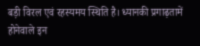बड़ी विरल एवं रहस्यमय स्थिति है। ध्यानकी प्रगाढ़तामें होनेवाले इन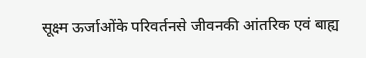सूक्ष्म ऊर्जाओंके परिवर्तनसे जीवनकी आंतरिक एवं बाह्य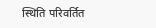स्थिति परिवर्तित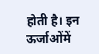होती है। इन ऊर्जाओंमें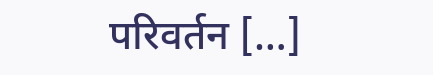परिवर्तन […]